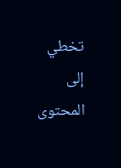تخطي إلى المحتوى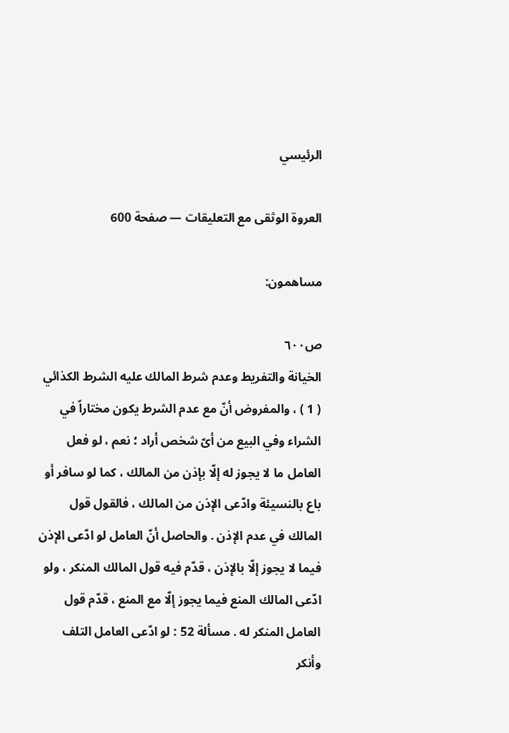الرئيسي

العروة الوثقى مع التعليقات — صفحة 600

مساهمون:

ص٦٠٠
الخيانة والتفريط وعدم شرط المالك عليه الشرط الكذائي ( 1 ) ، والمفروض أنّ مع عدم الشرط يكون مختاراً في الشراء وفي البيع من أىّ شخص أراد ؛ نعم ، لو فعل العامل ما لا يجوز له إلّا بإذن من المالك ، كما لو سافر أو باع بالنسيئة وادّعى الإذن من المالك ، فالقول قول المالك في عدم الإذن . والحاصل أنّ العامل لو ادّعى الإذن فيما لا يجوز إلّا بالإذن ، قدّم فيه قول المالك المنكر ، ولو ادّعى المالك المنع فيما يجوز إلّا مع المنع ، قدّم قول العامل المنكر له . مسألة 52 : لو ادّعى العامل التلف وأنكر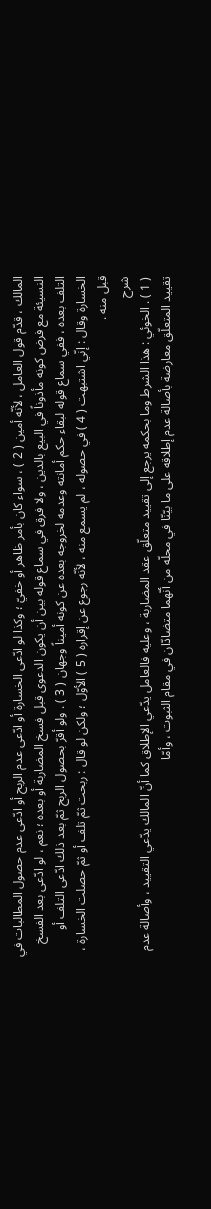المالك ، قدّم قول العامل ، لأنّه أمين ( 2 ) ، سواء كان بأمر ظاهر أو خفيّ ؛ وكذا لو ادّعى الخسارة أو ادّعى عدم الربح أو ادّعى عدم حصول المطالبات في النسيئة مع فرض كونه مأذوناً في البيع بالدين ، ولا فرق في سماع قوله بين أن يكون الدعوى قبل فسخ المضاربة أو بعده ؛ نعم ، لو ادّعى بعد الفسخ التلف بعده ، ففي سماع قوله لبقاء حكم أمانته وعدمه لخروجه بعده عن كونه أميناً وجهان ( 3 ) . ولو أقرّ بحصول الربح ثمّ بعد ذلك ادّعى التلف أو الخسارة وقال : إنّي اشتبهت ( 4 ) في حصوله ، لم يسمع منه ، لأنّه رجوع عن إقراره ( 5 ) الأوّل ؛ ولكن لو قال : ربحت ثمّ تلف أو ثمّ حصلت الخسارة ، قبل منه .
شرح
( 1 ) . الخوئي : هذا الشرط وما بحكمه يرجع إلى تقييد متعلّق عقد المضاربة ، وعليه فالعامل يدّعي الإطلاق كما أنّ المالك يدّعي التقييد ، وأصالة عدم تقييد المتعلّق معارضة بأصالة عدم إطلاقه على ما بيّنّا في محلّه من أنّهما متضادّان في مقام الثبوت ، وأمّا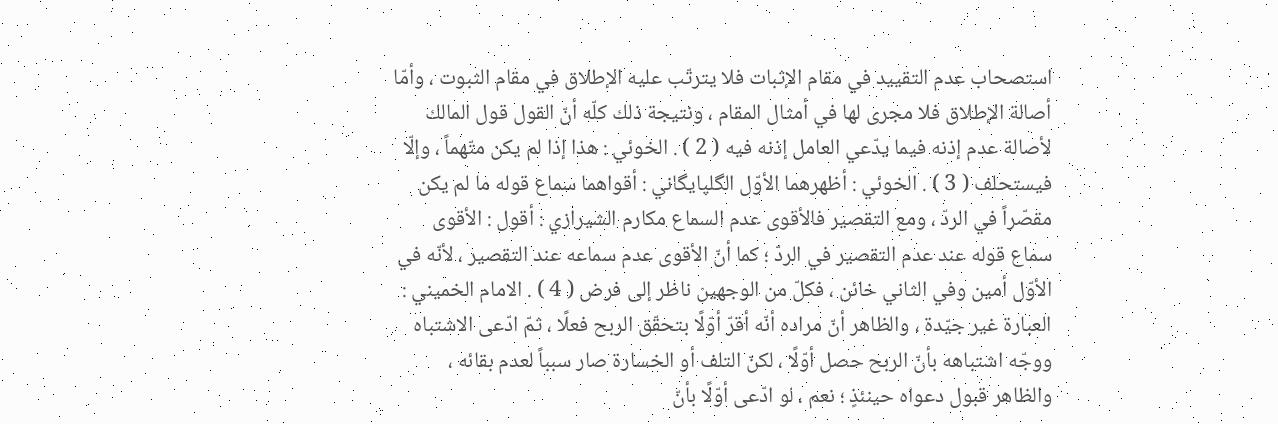استصحاب عدم التقييد في مقام الإثبات فلا يترتّب عليه الإطلاق في مقام الثبوت ، وأمّا أصالة الإطلاق فلا مجرى لها في أمثال المقام ، ونتيجة ذلك كلّه أنّ القول قول المالك لأصالة عدم إذنه فيما يدّعي العامل إذنه فيه ( 2 ) . الخوئي : هذا إذا لم يكن متّهماً ، وإلّا فيستحلف ( 3 ) . الخوئي : أظهرهما الأوّل الگلپايگاني : أقواهما سماع قوله ما لم يكن مقصّراً في الردّ ، ومع التقصير فالأقوى عدم السماع مكارم الشيرازي : أقول : الأقوى سماع قوله عند عدم التقصير في الردّ ؛ كما أنّ الأقوى عدم سماعه عند التقصير ، لأنّه في الأوّل أمين وفي الثاني خائن ، فكلّ من الوجهين ناظر إلى فرض ( 4 ) . الامام الخميني : العبارة غير جيّدة ، والظاهر أنّ مراده أنّه أقرّ أوّلًا بتحقّق الربح فعلًا ، ثمّ ادّعى الاشتباه ووجّه اشتباهه بأنّ الربح حصل أوّلًا ، لكنّ التلف أو الخسارة صار سبباً لعدم بقائه ، والظاهر قبول دعواه حينئذٍ ؛ نعم ، لو ادّعى أوّلًا بأنّ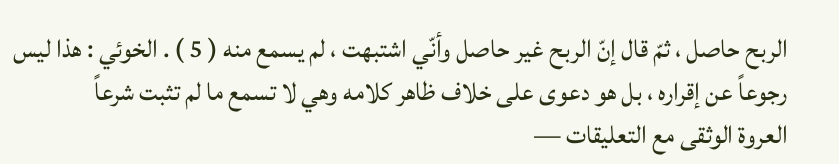الربح حاصل ، ثمّ قال إنّ الربح غير حاصل وأنّي اشتبهت ، لم يسمع منه ( 5 ) . الخوئي : هذا ليس رجوعاً عن إقراره ، بل هو دعوى على خلاف ظاهر كلامه وهي لا تسمع ما لم تثبت شرعاً
العروة الوثقى مع التعليقات —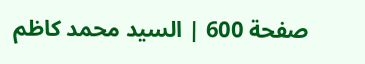صفحة 600 | السيد محمد كاظم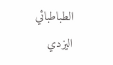الطباطبائي اليزدي